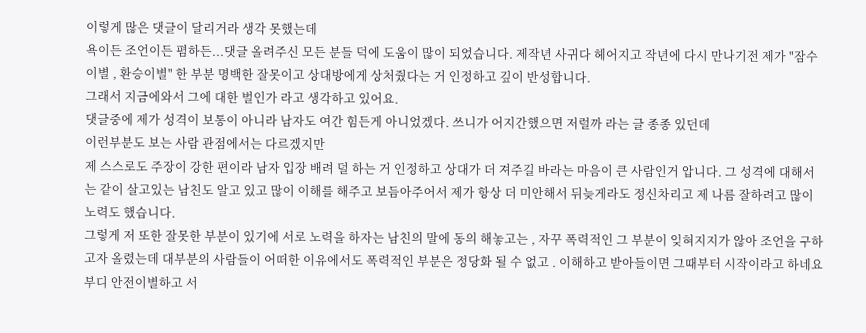이렇게 많은 댓글이 달리거라 생각 못했는데
욕이든 조언이든 폄하든...댓글 올려주신 모든 분들 덕에 도움이 많이 되었습니다. 제작년 사귀다 헤어지고 작년에 다시 만나기전 제가 "잠수이별 , 환승이별" 한 부분 명백한 잘못이고 상대방에게 상처줬다는 거 인정하고 깊이 반성합니다.
그래서 지금에와서 그에 대한 벌인가 라고 생각하고 있어요.
댓글중에 제가 성격이 보통이 아니라 남자도 여간 힘든게 아니었겠다. 쓰니가 어지간했으면 저럴까 라는 글 종종 있던데
이런부분도 보는 사람 관점에서는 다르겠지만
제 스스로도 주장이 강한 편이라 남자 입장 배려 덜 하는 거 인정하고 상대가 더 져주길 바라는 마음이 큰 사람인거 압니다. 그 성격에 대해서는 같이 살고있는 남친도 알고 있고 많이 이해를 해주고 보듬아주어서 제가 항상 더 미안해서 뒤늦게라도 정신차리고 제 나름 잘하려고 많이 노력도 했습니다.
그렇게 저 또한 잘못한 부분이 있기에 서로 노력을 하자는 남친의 말에 동의 해놓고는 , 자꾸 폭력적인 그 부분이 잊혀지지가 않아 조언을 구하고자 올렸는데 대부분의 사람들이 어떠한 이유에서도 폭력적인 부분은 정당화 될 수 없고 . 이해하고 받아들이면 그때부터 시작이라고 하네요
부디 안전이별하고 서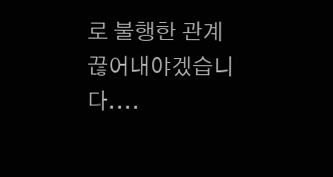로 불행한 관계
끊어내야겠습니다....